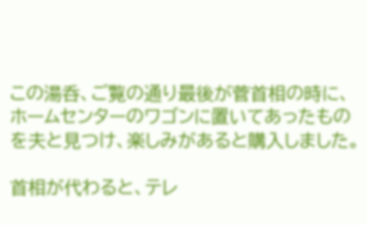この湯呑、ご覧の通り最後が菅首相の時に、ホームセンターのワゴンに置いてあったものを夫と見つけ、楽しみがあると購入しました。

首相が代わると、テレ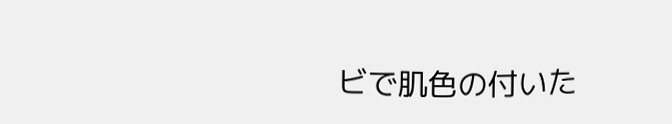ビで肌色の付いた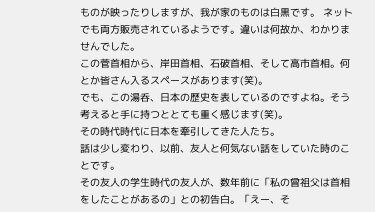ものが映ったりしますが、我が家のものは白黒です。 ネットでも両方販売されているようです。違いは何故か、わかりませんでした。
この菅首相から、岸田首相、石破首相、そして高市首相。何とか皆さん入るスペースがあります(笑)。
でも、この湯呑、日本の歴史を表しているのですよね。そう考えると手に持つととても重く感じます(笑)。
その時代時代に日本を牽引してきた人たち。
話は少し変わり、以前、友人と何気ない話をしていた時のことです。
その友人の学生時代の友人が、数年前に「私の曾祖父は首相をしたことがあるの」との初告白。「えー、そ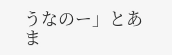うなのー」とあま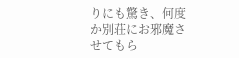りにも驚き、何度か別荘にお邪魔させてもら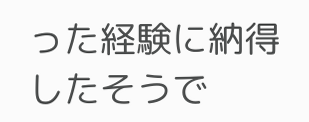った経験に納得したそうで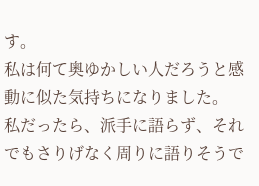す。
私は何て奥ゆかしい人だろうと感動に似た気持ちになりました。
私だったら、派手に語らず、それでもさりげなく周りに語りそうで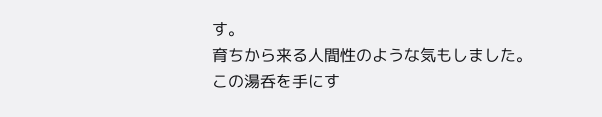す。
育ちから来る人間性のような気もしました。
この湯呑を手にす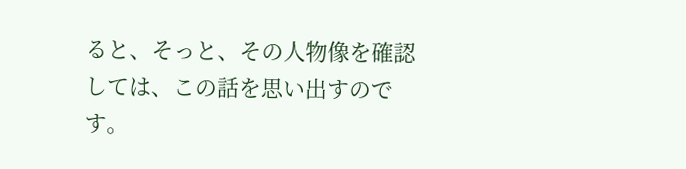ると、そっと、その人物像を確認しては、この話を思い出すのです。